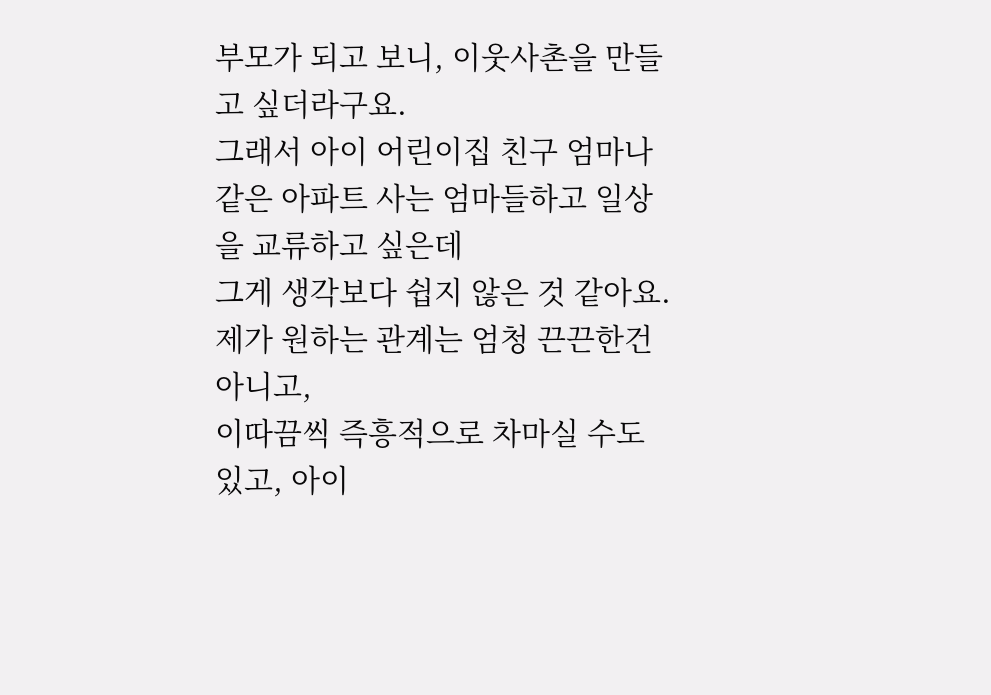부모가 되고 보니, 이웃사촌을 만들고 싶더라구요.
그래서 아이 어린이집 친구 엄마나 같은 아파트 사는 엄마들하고 일상을 교류하고 싶은데
그게 생각보다 쉽지 않은 것 같아요.
제가 원하는 관계는 엄청 끈끈한건 아니고,
이따끔씩 즉흥적으로 차마실 수도 있고, 아이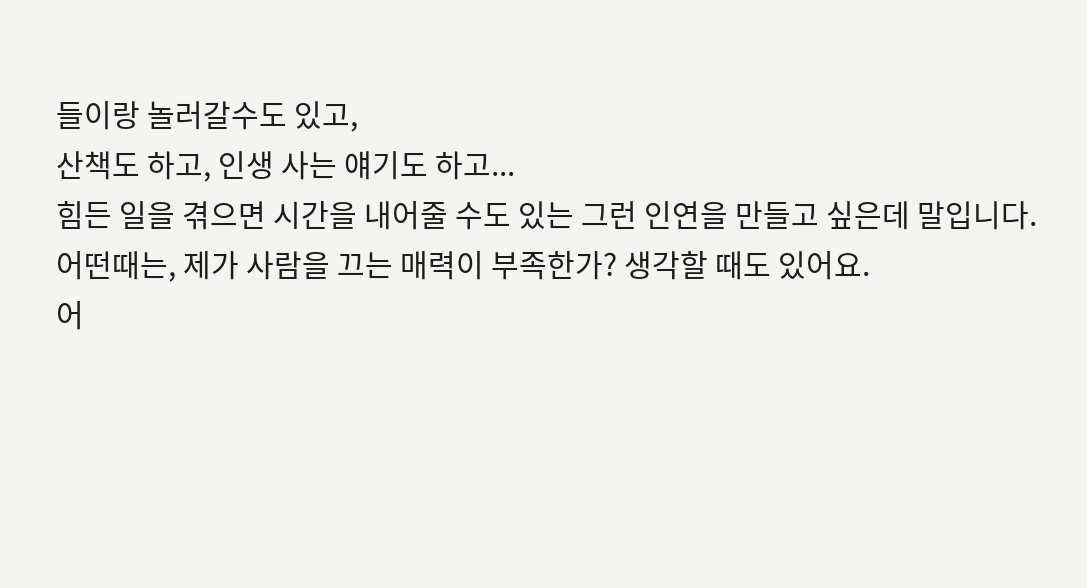들이랑 놀러갈수도 있고,
산책도 하고, 인생 사는 얘기도 하고...
힘든 일을 겪으면 시간을 내어줄 수도 있는 그런 인연을 만들고 싶은데 말입니다.
어떤때는, 제가 사람을 끄는 매력이 부족한가? 생각할 때도 있어요.
어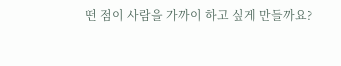떤 점이 사람을 가까이 하고 싶게 만들까요?